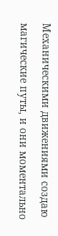Механическими движениями создаю магические путы, и они моментально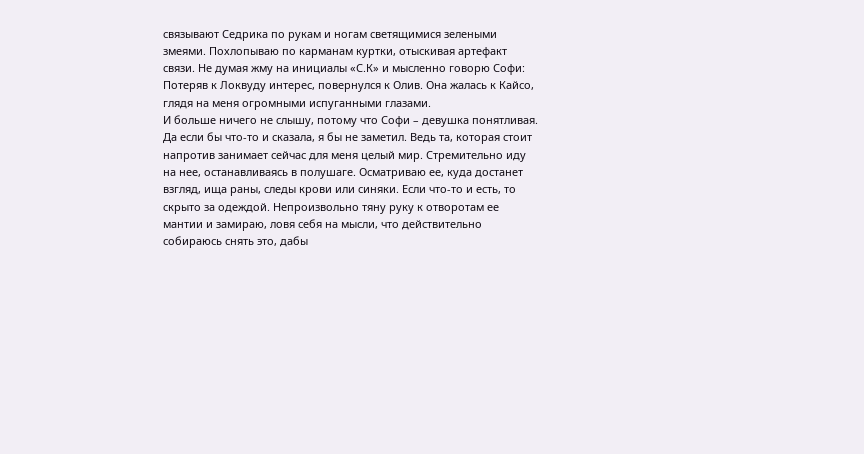связывают Седрика по рукам и ногам светящимися зелеными змеями. Похлопываю по карманам куртки, отыскивая артефакт связи. Не думая жму на инициалы «С.К» и мысленно говорю Софи:
Потеряв к Локвуду интерес, повернулся к Олив. Она жалась к Кайсо, глядя на меня огромными испуганными глазами.
И больше ничего не слышу, потому что Софи – девушка понятливая. Да если бы что-то и сказала, я бы не заметил. Ведь та, которая стоит напротив занимает сейчас для меня целый мир. Стремительно иду на нее, останавливаясь в полушаге. Осматриваю ее, куда достанет взгляд, ища раны, следы крови или синяки. Если что-то и есть, то скрыто за одеждой. Непроизвольно тяну руку к отворотам ее мантии и замираю, ловя себя на мысли, что действительно собираюсь снять это, дабы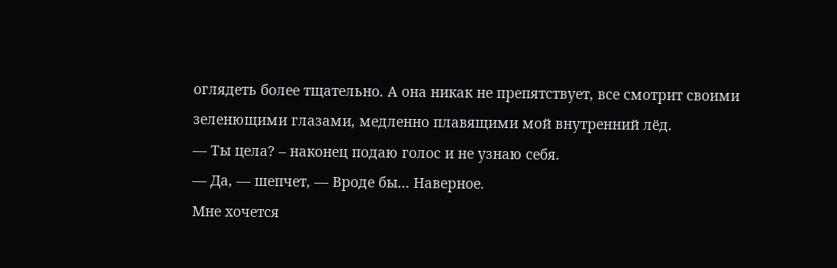оглядеть более тщательно. А она никак не препятствует, все смотрит своими зеленющими глазами, медленно плавящими мой внутренний лёд.
— Ты цела? – наконец подаю голос и не узнаю себя.
— Да, — шепчет, — Вроде бы… Наверное.
Мне хочется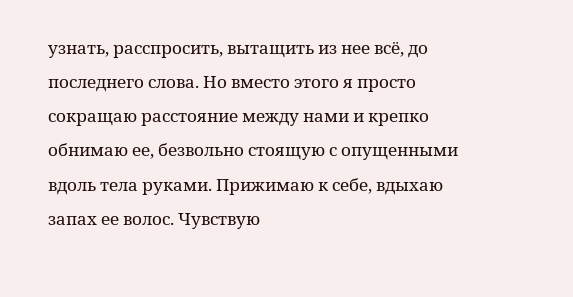узнать, расспросить, вытащить из нее всё, до последнего слова. Но вместо этого я просто сокращаю расстояние между нами и крепко обнимаю ее, безвольно стоящую с опущенными вдоль тела руками. Прижимаю к себе, вдыхаю запах ее волос. Чувствую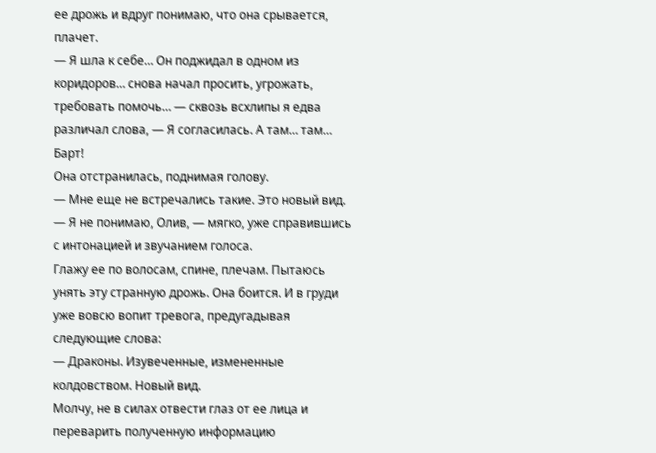ее дрожь и вдруг понимаю, что она срывается, плачет.
— Я шла к себе… Он поджидал в одном из коридоров… снова начал просить, угрожать, требовать помочь… — сквозь всхлипы я едва различал слова, — Я согласилась. А там… там… Барт!
Она отстранилась, поднимая голову.
— Мне еще не встречались такие. Это новый вид.
— Я не понимаю, Олив, — мягко, уже справившись с интонацией и звучанием голоса.
Глажу ее по волосам, спине, плечам. Пытаюсь унять эту странную дрожь. Она боится. И в груди уже вовсю вопит тревога, предугадывая следующие слова:
— Драконы. Изувеченные, измененные колдовством. Новый вид.
Молчу, не в силах отвести глаз от ее лица и переварить полученную информацию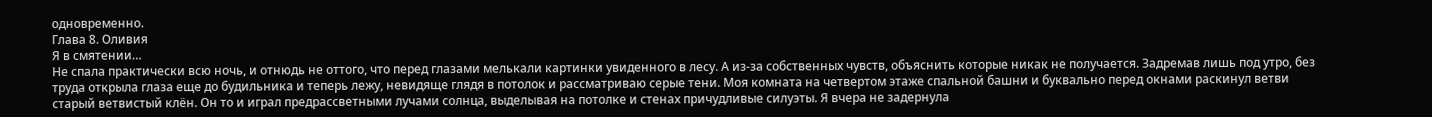одновременно.
Глава 8. Оливия
Я в смятении…
Не спала практически всю ночь, и отнюдь не оттого, что перед глазами мелькали картинки увиденного в лесу. А из-за собственных чувств, объяснить которые никак не получается. Задремав лишь под утро, без труда открыла глаза еще до будильника и теперь лежу, невидяще глядя в потолок и рассматриваю серые тени. Моя комната на четвертом этаже спальной башни и буквально перед окнами раскинул ветви старый ветвистый клён. Он то и играл предрассветными лучами солнца, выделывая на потолке и стенах причудливые силуэты. Я вчера не задернула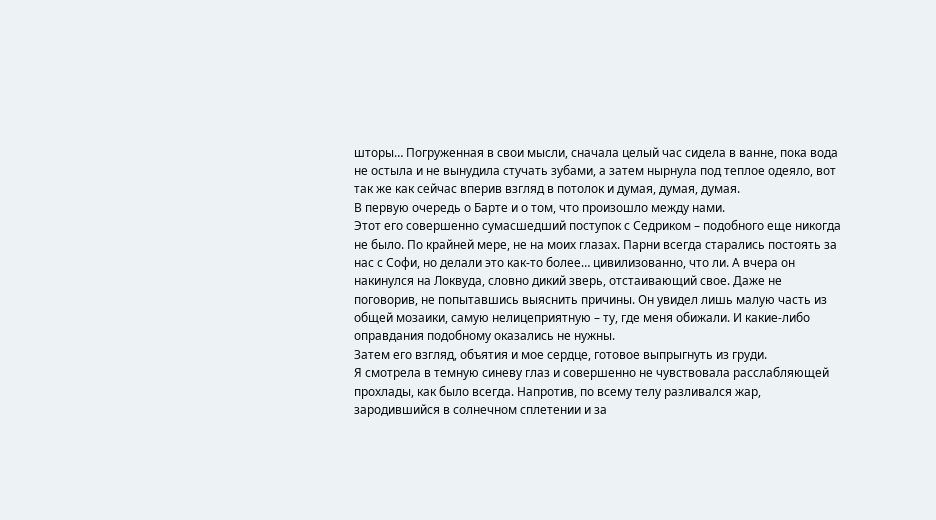шторы… Погруженная в свои мысли, сначала целый час сидела в ванне, пока вода не остыла и не вынудила стучать зубами, а затем нырнула под теплое одеяло, вот так же как сейчас вперив взгляд в потолок и думая, думая, думая.
В первую очередь о Барте и о том, что произошло между нами.
Этот его совершенно сумасшедший поступок с Седриком – подобного еще никогда не было. По крайней мере, не на моих глазах. Парни всегда старались постоять за нас с Софи, но делали это как-то более… цивилизованно, что ли. А вчера он накинулся на Локвуда, словно дикий зверь, отстаивающий свое. Даже не поговорив, не попытавшись выяснить причины. Он увидел лишь малую часть из общей мозаики, самую нелицеприятную – ту, где меня обижали. И какие-либо оправдания подобному оказались не нужны.
Затем его взгляд, объятия и мое сердце, готовое выпрыгнуть из груди.
Я смотрела в темную синеву глаз и совершенно не чувствовала расслабляющей прохлады, как было всегда. Напротив, по всему телу разливался жар, зародившийся в солнечном сплетении и за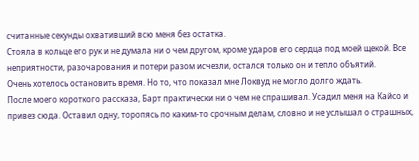считанные секунды охвативший всю меня без остатка.
Стояла в кольце его рук и не думала ни о чем другом, кроме ударов его сердца под моей щекой. Все неприятности, разочарования и потери разом исчезли, остался только он и тепло объятий.
Очень хотелось остановить время. Но то, что показал мне Локвуд не могло долго ждать.
После моего короткого рассказа, Барт практически ни о чем не спрашивал. Усадил меня на Кайсо и привез сюда. Оставил одну, торопясь по каким-то срочным делам, словно и не услышал о страшных,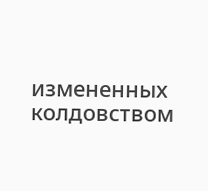измененных колдовством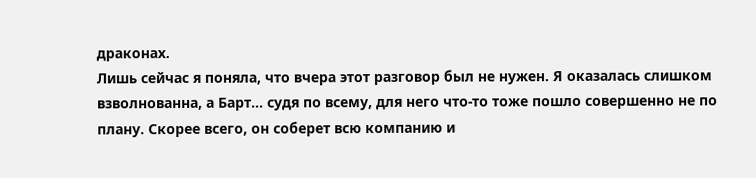драконах.
Лишь сейчас я поняла, что вчера этот разговор был не нужен. Я оказалась слишком взволнованна, а Барт… судя по всему, для него что-то тоже пошло совершенно не по плану. Скорее всего, он соберет всю компанию и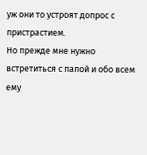уж они то устроят допрос с пристрастием.
Но прежде мне нужно встретиться с папой и обо всем ему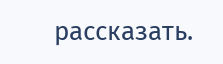рассказать.